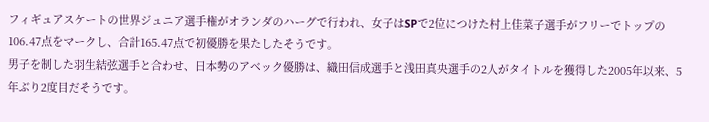フィギュアスケートの世界ジュニア選手権がオランダのハーグで行われ、女子はSPで2位につけた村上佳菜子選手がフリーでトップの106.47点をマークし、合計165.47点で初優勝を果たしたそうです。
男子を制した羽生結弦選手と合わせ、日本勢のアベック優勝は、織田信成選手と浅田真央選手の2人がタイトルを獲得した2005年以来、5年ぶり2度目だそうです。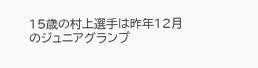15歳の村上選手は昨年12月のジュニアグランプ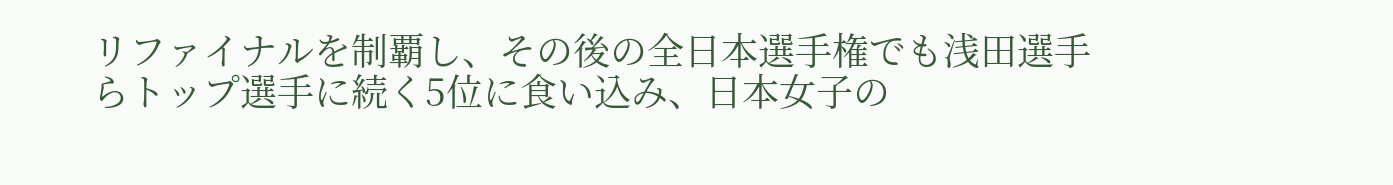リファイナルを制覇し、その後の全日本選手権でも浅田選手らトップ選手に続く5位に食い込み、日本女子の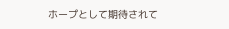ホープとして期待されて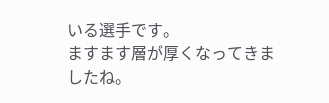いる選手です。
ますます層が厚くなってきましたね。